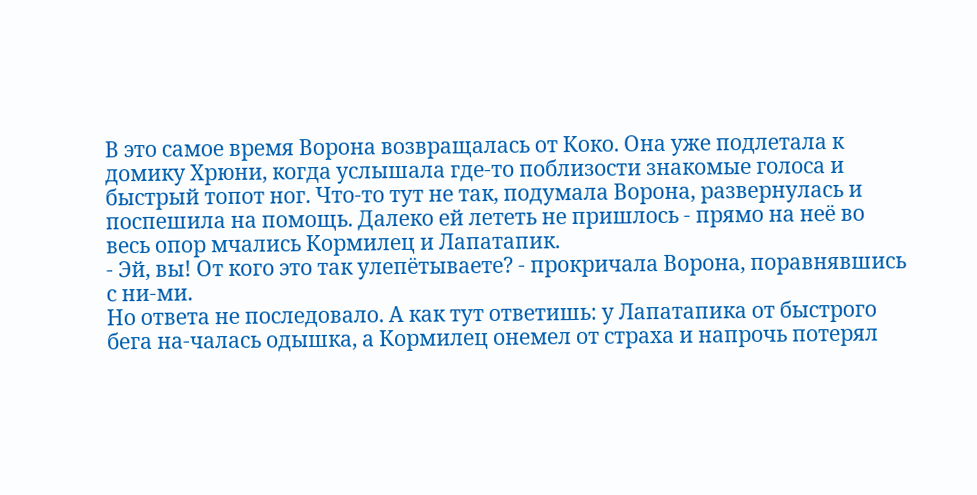В это самое время Ворона возвращалась от Коко. Она уже подлетала к домику Хрюни, когда услышала где-то поблизости знакомые голоса и быстрый топот ног. Что-то тут не так, подумала Ворона, развернулась и поспешила на помощь. Далеко ей лететь не пришлось - прямо на неё во весь опор мчались Кормилец и Лапатапик.
- Эй, вы! От кого это так улепётываете? - прокричала Ворона, поравнявшись с ни-ми.
Но ответа не последовало. А как тут ответишь: у Лапатапика от быстрого бега на-чалась одышка, а Кормилец онемел от страха и напрочь потерял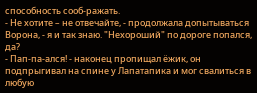способность сооб-ражать.
- Не хотите – не отвечайте, - продолжала допытываться Ворона, - я и так знаю. "Нехороший" по дороге попался, да?
- Пап-па-ался! - наконец пропищал ёжик, он подпрыгивал на спине у Лапатапика и мог свалиться в любую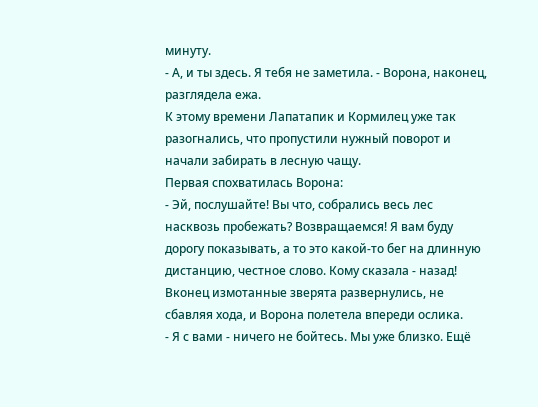минуту.
- А, и ты здесь. Я тебя не заметила. - Ворона, наконец, разглядела ежа.
К этому времени Лапатапик и Кормилец уже так разогнались, что пропустили нужный поворот и начали забирать в лесную чащу.
Первая спохватилась Ворона:
- Эй, послушайте! Вы что, собрались весь лес насквозь пробежать? Возвращаемся! Я вам буду дорогу показывать, а то это какой-то бег на длинную дистанцию, честное слово. Кому сказала - назад!
Вконец измотанные зверята развернулись, не сбавляя хода, и Ворона полетела впереди ослика.
- Я с вами - ничего не бойтесь. Мы уже близко. Ещё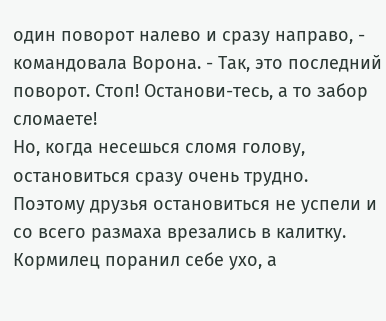один поворот налево и сразу направо, - командовала Ворона. - Так, это последний поворот. Стоп! Останови-тесь, а то забор сломаете!
Но, когда несешься сломя голову, остановиться сразу очень трудно. Поэтому друзья остановиться не успели и со всего размаха врезались в калитку. Кормилец поранил себе ухо, а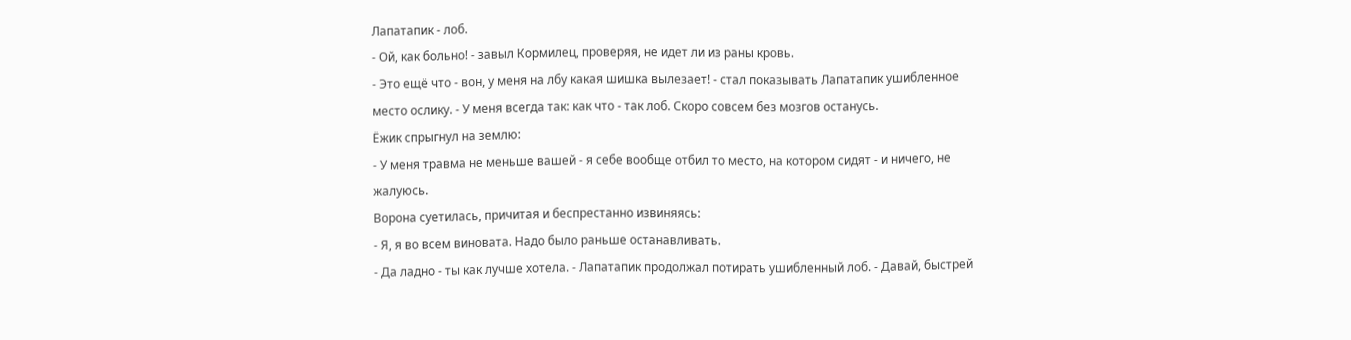Лапатапик - лоб.
- Ой, как больно! - завыл Кормилец, проверяя, не идет ли из раны кровь.
- Это ещё что - вон, у меня на лбу какая шишка вылезает! - стал показывать Лапатапик ушибленное место ослику. - У меня всегда так: как что - так лоб. Скоро совсем без мозгов останусь.
Ёжик спрыгнул на землю:
- У меня травма не меньше вашей - я себе вообще отбил то место, на котором сидят - и ничего, не жалуюсь.
Ворона суетилась, причитая и беспрестанно извиняясь:
- Я, я во всем виновата. Надо было раньше останавливать.
- Да ладно - ты как лучше хотела. - Лапатапик продолжал потирать ушибленный лоб. - Давай, быстрей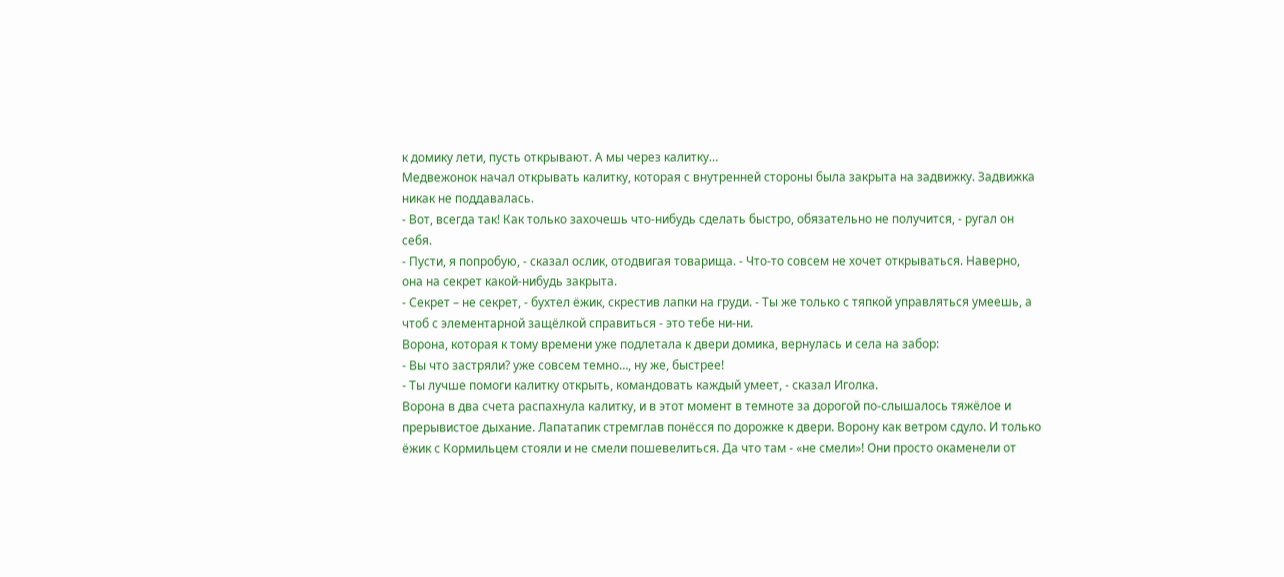к домику лети, пусть открывают. А мы через калитку…
Медвежонок начал открывать калитку, которая с внутренней стороны была закрыта на задвижку. Задвижка никак не поддавалась.
- Вот, всегда так! Как только захочешь что-нибудь сделать быстро, обязательно не получится, - ругал он себя.
- Пусти, я попробую, - сказал ослик, отодвигая товарища. - Что-то совсем не хочет открываться. Наверно, она на секрет какой-нибудь закрыта.
- Секрет – не секрет, - бухтел ёжик, скрестив лапки на груди. - Ты же только с тяпкой управляться умеешь, а чтоб с элементарной защёлкой справиться - это тебе ни-ни.
Ворона, которая к тому времени уже подлетала к двери домика, вернулась и села на забор:
- Вы что застряли? уже совсем темно…, ну же, быстрее!
- Ты лучше помоги калитку открыть, командовать каждый умеет, - сказал Иголка.
Ворона в два счета распахнула калитку, и в этот момент в темноте за дорогой по-слышалось тяжёлое и прерывистое дыхание. Лапатапик стремглав понёсся по дорожке к двери. Ворону как ветром сдуло. И только ёжик с Кормильцем стояли и не смели пошевелиться. Да что там - «не смели»! Они просто окаменели от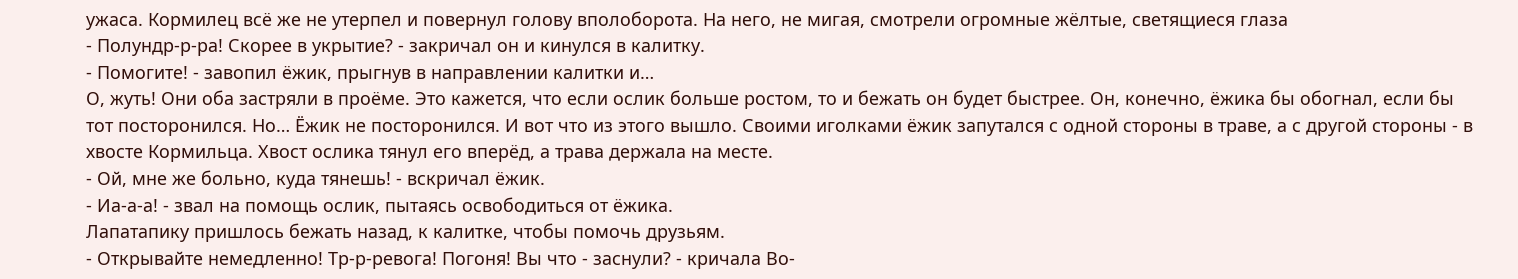ужаса. Кормилец всё же не утерпел и повернул голову вполоборота. На него, не мигая, смотрели огромные жёлтые, светящиеся глаза
- Полундр-р-ра! Скорее в укрытие? - закричал он и кинулся в калитку.
- Помогите! - завопил ёжик, прыгнув в направлении калитки и…
О, жуть! Они оба застряли в проёме. Это кажется, что если ослик больше ростом, то и бежать он будет быстрее. Он, конечно, ёжика бы обогнал, если бы тот посторонился. Но… Ёжик не посторонился. И вот что из этого вышло. Своими иголками ёжик запутался с одной стороны в траве, а с другой стороны - в хвосте Кормильца. Хвост ослика тянул его вперёд, а трава держала на месте.
- Ой, мне же больно, куда тянешь! - вскричал ёжик.
- Иа-а-а! - звал на помощь ослик, пытаясь освободиться от ёжика.
Лапатапику пришлось бежать назад, к калитке, чтобы помочь друзьям.
- Открывайте немедленно! Тр-р-ревога! Погоня! Вы что - заснули? - кричала Во-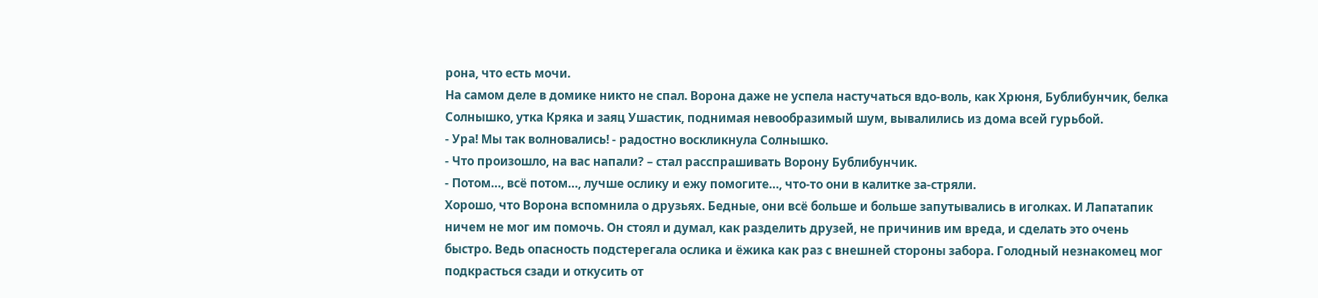рона, что есть мочи.
На самом деле в домике никто не спал. Ворона даже не успела настучаться вдо-воль, как Хрюня, Бублибунчик, белка Солнышко, утка Кряка и заяц Ушастик, поднимая невообразимый шум, вывалились из дома всей гурьбой.
- Ура! Мы так волновались! - радостно воскликнула Солнышко.
- Что произошло, на вас напали? – стал расспрашивать Ворону Бублибунчик.
- Потом…, всё потом…, лучше ослику и ежу помогите…, что-то они в калитке за-стряли.
Хорошо, что Ворона вспомнила о друзьях. Бедные, они всё больше и больше запутывались в иголках. И Лапатапик ничем не мог им помочь. Он стоял и думал, как разделить друзей, не причинив им вреда, и сделать это очень быстро. Ведь опасность подстерегала ослика и ёжика как раз с внешней стороны забора. Голодный незнакомец мог подкрасться сзади и откусить от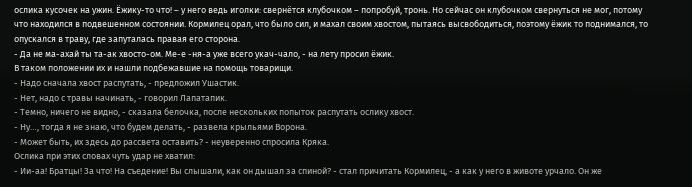ослика кусочек на ужин. Ёжику-то что! – у него ведь иголки: свернётся клубочком – попробуй, тронь. Но сейчас он клубочком свернуться не мог, потому что находился в подвешенном состоянии. Кормилец орал, что было сил, и махал своим хвостом, пытаясь высвободиться, поэтому ёжик то поднимался, то опускался в траву, где запуталась правая его сторона.
- Да не ма-ахай ты та-ак хвосто-ом. Ме-е -ня-а уже всего укач-чало, - на лету просил ёжик.
В таком положении их и нашли подбежавшие на помощь товарищи.
- Надо сначала хвост распутать, - предложил Ушастик.
- Нет, надо с травы начинать, - говорил Лапатапик.
- Темно, ничего не видно, - сказала белочка, после нескольких попыток распутать ослику хвост.
- Ну…, тогда я не знаю, что будем делать, - развела крыльями Ворона.
- Может быть, их здесь до рассвета оставить? - неуверенно спросила Кряка.
Ослика при этих словах чуть удар не хватил:
- Ии-аа! Братцы! За что! На съедение! Вы слышали, как он дышал за спиной? - стал причитать Кормилец, - а как у него в животе урчало. Он же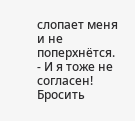слопает меня и не поперхнётся.
- И я тоже не согласен! Бросить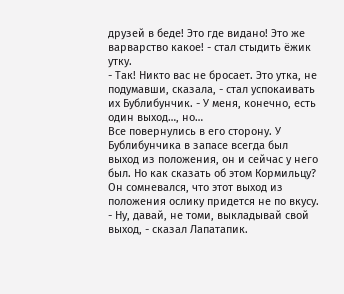друзей в беде! Это где видано! Это же варварство какое! - стал стыдить ёжик утку.
- Так! Никто вас не бросает. Это утка, не подумавши, сказала, - стал успокаивать их Бублибунчик. - У меня, конечно, есть один выход…, но…
Все повернулись в его сторону. У Бублибунчика в запасе всегда был выход из положения, он и сейчас у него был. Но как сказать об этом Кормильцу? Он сомневался, что этот выход из положения ослику придется не по вкусу.
- Ну, давай, не томи, выкладывай свой выход, - сказал Лапатапик.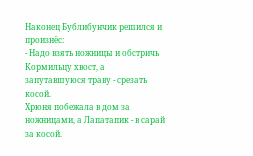Наконец Бублибунчик решился и произнёс:
- Надо взять ножницы и обстричь Кормильцу хвост, а запутавшуюся траву - срезать косой.
Хрюня побежала в дом за ножницами, а Лапатапик - в сарай за косой.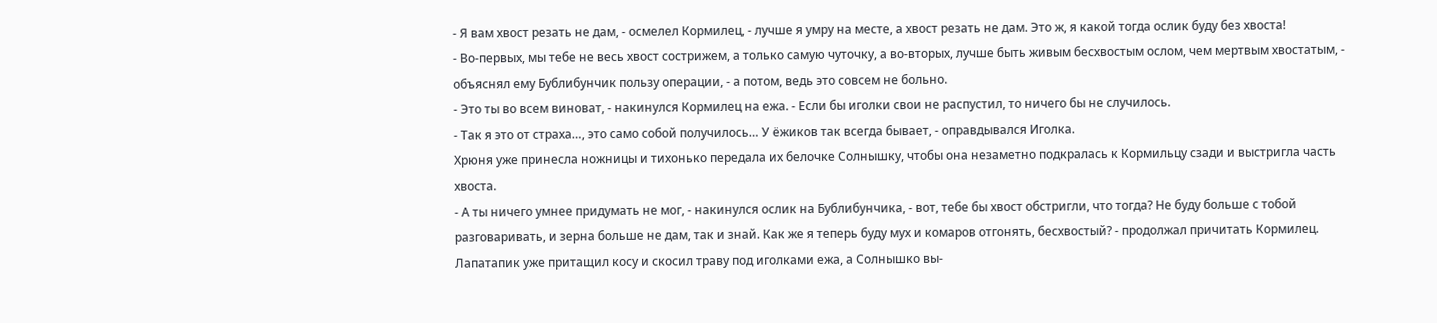- Я вам хвост резать не дам, - осмелел Кормилец, - лучше я умру на месте, а хвост резать не дам. Это ж, я какой тогда ослик буду без хвоста!
- Во-первых, мы тебе не весь хвост сострижем, а только самую чуточку, а во-вторых, лучше быть живым бесхвостым ослом, чем мертвым хвостатым, - объяснял ему Бублибунчик пользу операции, - а потом, ведь это совсем не больно.
- Это ты во всем виноват, - накинулся Кормилец на ежа. - Если бы иголки свои не распустил, то ничего бы не случилось.
- Так я это от страха…, это само собой получилось… У ёжиков так всегда бывает, - оправдывался Иголка.
Хрюня уже принесла ножницы и тихонько передала их белочке Солнышку, чтобы она незаметно подкралась к Кормильцу сзади и выстригла часть хвоста.
- А ты ничего умнее придумать не мог, - накинулся ослик на Бублибунчика, - вот, тебе бы хвост обстригли, что тогда? Не буду больше с тобой разговаривать, и зерна больше не дам, так и знай. Как же я теперь буду мух и комаров отгонять, бесхвостый? - продолжал причитать Кормилец.
Лапатапик уже притащил косу и скосил траву под иголками ежа, а Солнышко вы-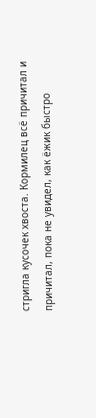стригла кусочек хвоста. Кормилец всё причитал и причитал, пока не увидел, как ёжик быстро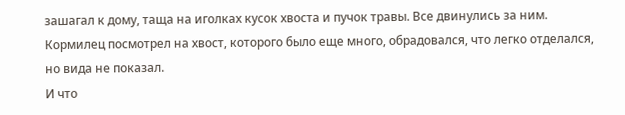зашагал к дому, таща на иголках кусок хвоста и пучок травы. Все двинулись за ним. Кормилец посмотрел на хвост, которого было еще много, обрадовался, что легко отделался, но вида не показал.
И что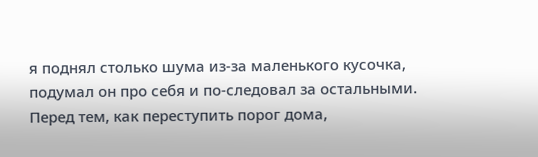я поднял столько шума из-за маленького кусочка, подумал он про себя и по-следовал за остальными.
Перед тем, как переступить порог дома,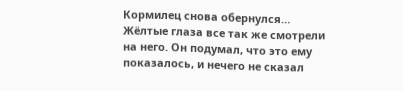Кормилец снова обернулся… Жёлтые глаза все так же смотрели на него. Он подумал, что это ему показалось, и нечего не сказал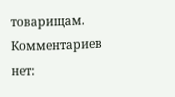товарищам.
Комментариев нет: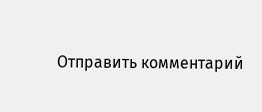Отправить комментарий